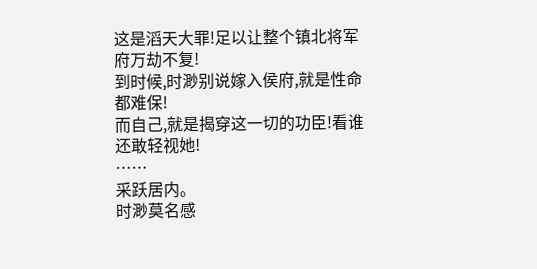这是滔天大罪!足以让整个镇北将军府万劫不复!
到时候,时渺别说嫁入侯府,就是性命都难保!
而自己,就是揭穿这一切的功臣!看谁还敢轻视她!
……
采跃居内。
时渺莫名感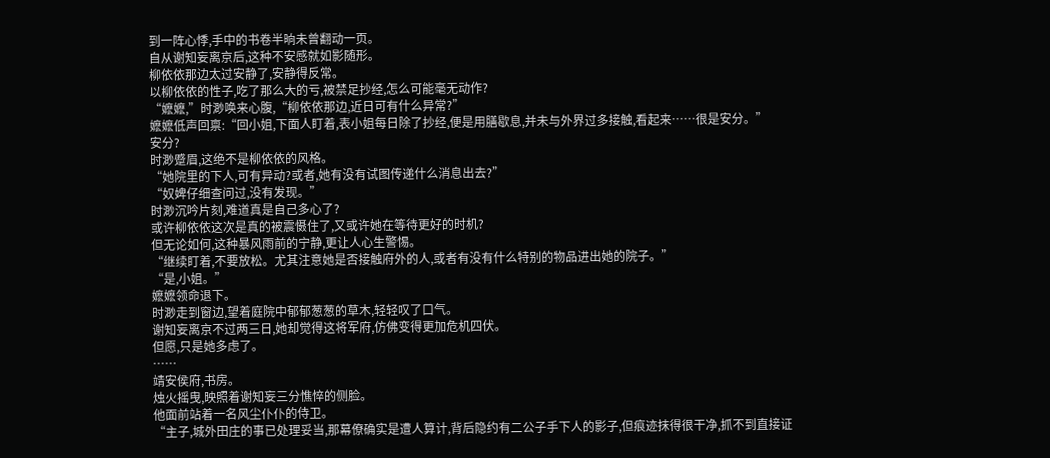到一阵心悸,手中的书卷半晌未曾翻动一页。
自从谢知妄离京后,这种不安感就如影随形。
柳依依那边太过安静了,安静得反常。
以柳依依的性子,吃了那么大的亏,被禁足抄经,怎么可能毫无动作?
“嬷嬷,”时渺唤来心腹,“柳依依那边,近日可有什么异常?”
嬷嬷低声回禀:“回小姐,下面人盯着,表小姐每日除了抄经,便是用膳歇息,并未与外界过多接触,看起来……很是安分。”
安分?
时渺蹙眉,这绝不是柳依依的风格。
“她院里的下人,可有异动?或者,她有没有试图传递什么消息出去?”
“奴婢仔细查问过,没有发现。”
时渺沉吟片刻,难道真是自己多心了?
或许柳依依这次是真的被震慑住了,又或许她在等待更好的时机?
但无论如何,这种暴风雨前的宁静,更让人心生警惕。
“继续盯着,不要放松。尤其注意她是否接触府外的人,或者有没有什么特别的物品进出她的院子。”
“是,小姐。”
嬷嬷领命退下。
时渺走到窗边,望着庭院中郁郁葱葱的草木,轻轻叹了口气。
谢知妄离京不过两三日,她却觉得这将军府,仿佛变得更加危机四伏。
但愿,只是她多虑了。
……
靖安侯府,书房。
烛火摇曳,映照着谢知妄三分憔悴的侧脸。
他面前站着一名风尘仆仆的侍卫。
“主子,城外田庄的事已处理妥当,那幕僚确实是遭人算计,背后隐约有二公子手下人的影子,但痕迹抹得很干净,抓不到直接证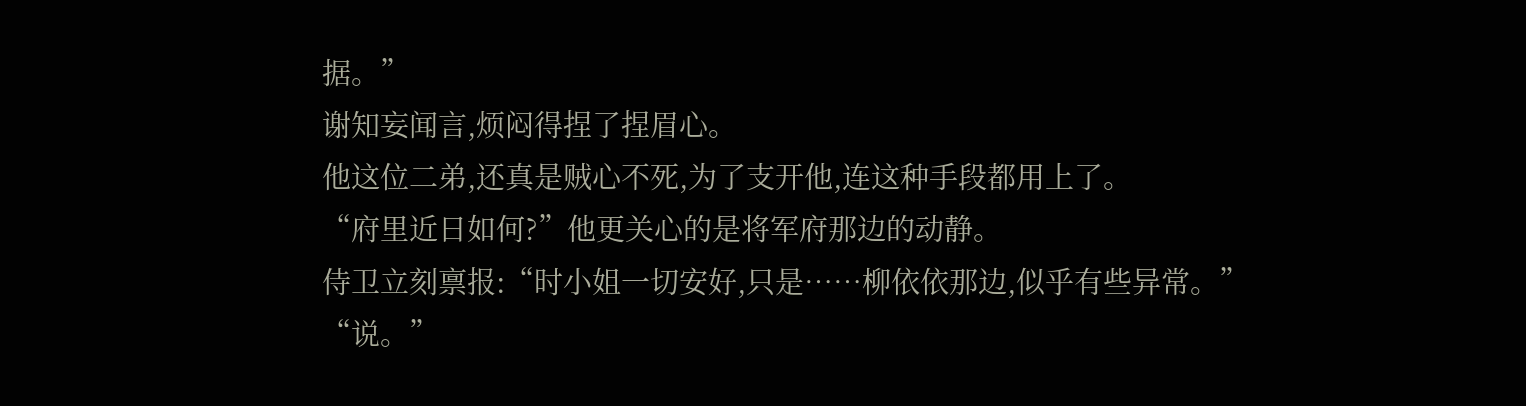据。”
谢知妄闻言,烦闷得捏了捏眉心。
他这位二弟,还真是贼心不死,为了支开他,连这种手段都用上了。
“府里近日如何?”他更关心的是将军府那边的动静。
侍卫立刻禀报:“时小姐一切安好,只是……柳依依那边,似乎有些异常。”
“说。”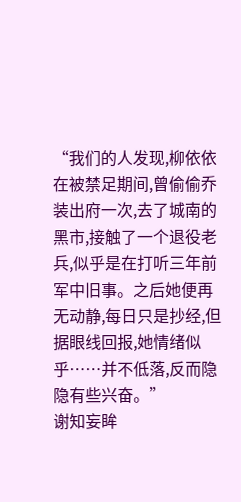“我们的人发现,柳依依在被禁足期间,曾偷偷乔装出府一次,去了城南的黑市,接触了一个退役老兵,似乎是在打听三年前军中旧事。之后她便再无动静,每日只是抄经,但据眼线回报,她情绪似乎……并不低落,反而隐隐有些兴奋。”
谢知妄眸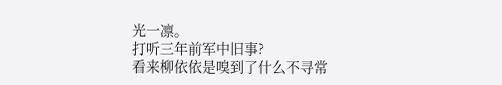光一凛。
打听三年前军中旧事?
看来柳依依是嗅到了什么不寻常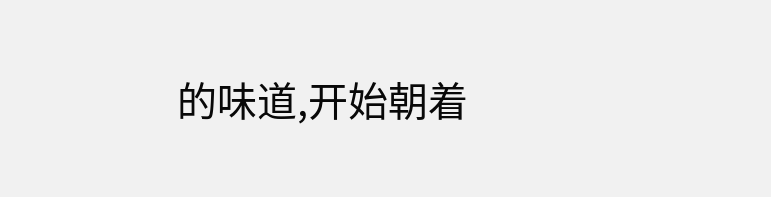的味道,开始朝着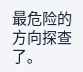最危险的方向探查了。